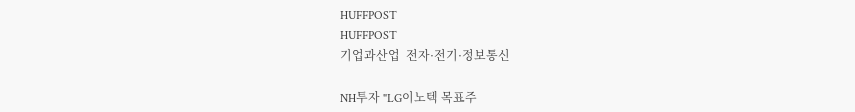HUFFPOST
HUFFPOST
기업과산업  전자·전기·정보통신

NH투자 "LG이노텍 목표주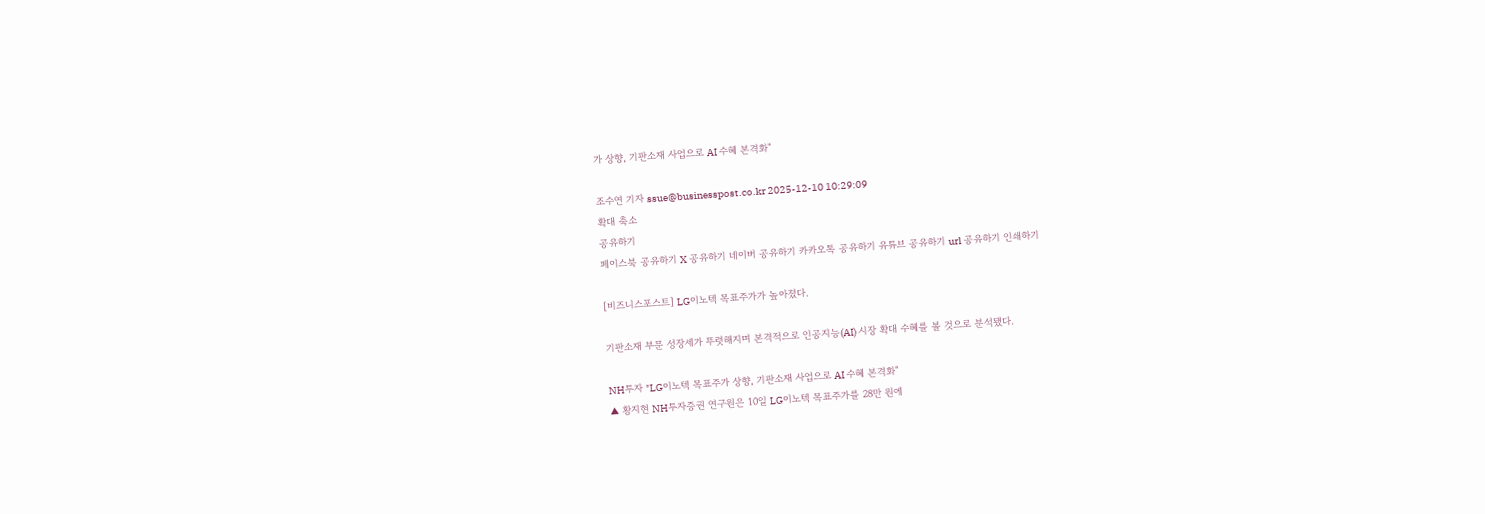가 상향, 기판소재 사업으로 AI 수혜 본격화"

조수연 기자 ssue@businesspost.co.kr 2025-12-10 10:29:09
확대 축소
공유하기
페이스북 공유하기 X 공유하기 네이버 공유하기 카카오톡 공유하기 유튜브 공유하기 url 공유하기 인쇄하기

[비즈니스포스트] LG이노텍 목표주가가 높아졌다.

기판소재 부문 성장세가 뚜렷해지며 본격적으로 인공지능(AI) 시장 확대 수혜를 볼 것으로 분석됐다.

NH투자 "LG이노텍 목표주가 상향, 기판소재 사업으로 AI 수혜 본격화"
▲ 황지현 NH투자증권 연구원은 10일 LG이노텍 목표주가를 28만 원에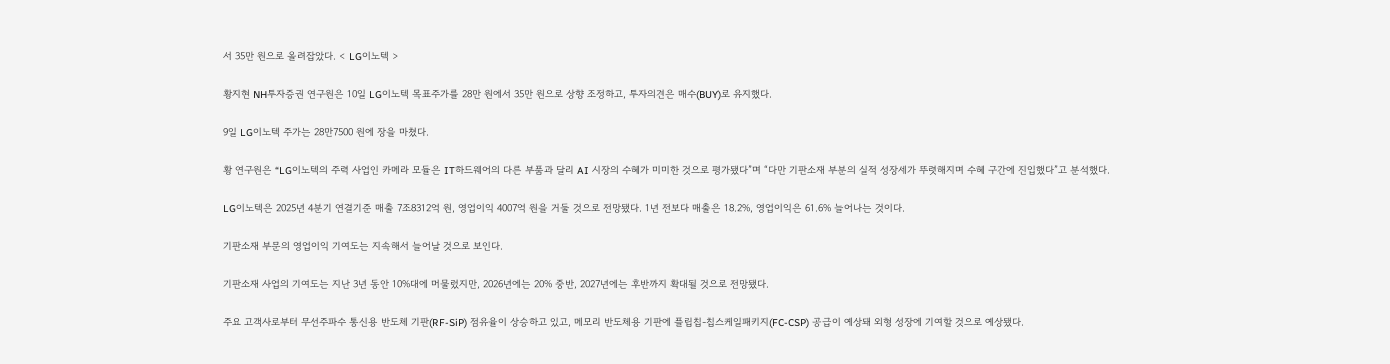서 35만 원으로 올려잡았다. < LG이노텍 >

황지현 NH투자증권 연구원은 10일 LG이노텍 목표주가를 28만 원에서 35만 원으로 상향 조정하고, 투자의견은 매수(BUY)로 유지했다.

9일 LG이노텍 주가는 28만7500 원에 장을 마쳤다.

황 연구원은 “LG이노텍의 주력 사업인 카메라 모듈은 IT하드웨어의 다른 부품과 달리 AI 시장의 수혜가 미미한 것으로 평가됐다”며 “다만 기판소재 부분의 실적 성장세가 뚜렷해지며 수혜 구간에 진입했다”고 분석했다.

LG이노텍은 2025년 4분기 연결기준 매출 7조8312억 원, 영업이익 4007억 원을 거둘 것으로 전망됐다. 1년 전보다 매출은 18.2%, 영업이익은 61.6% 늘어나는 것이다.

기판소재 부문의 영업이익 기여도는 지속해서 늘어날 것으로 보인다.

기판소재 사업의 기여도는 지난 3년 동안 10%대에 머물렀지만, 2026년에는 20% 중반, 2027년에는 후반까지 확대될 것으로 전망됐다.

주요 고객사로부터 무선주파수 통신용 반도체 기판(RF-SiP) 점유율이 상승하고 있고, 메모리 반도체용 기판에 플립칩-칩스케일패키지(FC-CSP) 공급이 예상돼 외형 성장에 기여할 것으로 예상됐다.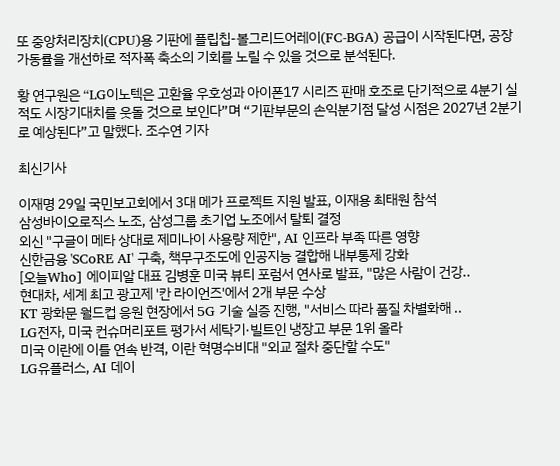또 중앙처리장치(CPU)용 기판에 플립칩-볼그리드어레이(FC-BGA) 공급이 시작된다면, 공장 가동률을 개선하로 적자폭 축소의 기회를 노릴 수 있을 것으로 분석된다.

황 연구원은 “LG이노텍은 고환율 우호성과 아이폰17 시리즈 판매 호조로 단기적으로 4분기 실적도 시장기대치를 웃돌 것으로 보인다”며 “기판부문의 손익분기점 달성 시점은 2027년 2분기로 예상된다”고 말했다. 조수연 기자

최신기사

이재명 29일 국민보고회에서 3대 메가 프로젝트 지원 발표, 이재용 최태원 참석
삼성바이오로직스 노조, 삼성그룹 초기업 노조에서 탈퇴 결정
외신 "구글이 메타 상대로 제미나이 사용량 제한", AI 인프라 부족 따른 영향
신한금융 'SCoRE AI' 구축, 책무구조도에 인공지능 결합해 내부통제 강화
[오늘Who] 에이피알 대표 김병훈 미국 뷰티 포럼서 연사로 발표, "많은 사람이 건강..
현대차, 세계 최고 광고제 '칸 라이언즈'에서 2개 부문 수상
KT 광화문 월드컵 응원 현장에서 5G 기술 실증 진행, "서비스 따라 품질 차별화해 ..
LG전자, 미국 컨슈머리포트 평가서 세탁기·빌트인 냉장고 부문 1위 올라
미국 이란에 이틀 연속 반격, 이란 혁명수비대 "외교 절차 중단할 수도"
LG유플러스, AI 데이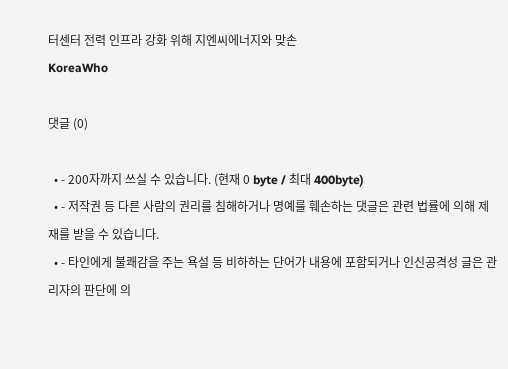터센터 전력 인프라 강화 위해 지엔씨에너지와 맞손
KoreaWho

댓글 (0)

  • - 200자까지 쓰실 수 있습니다. (현재 0 byte / 최대 400byte)
  • - 저작권 등 다른 사람의 권리를 침해하거나 명예를 훼손하는 댓글은 관련 법률에 의해 제재를 받을 수 있습니다.
  • - 타인에게 불쾌감을 주는 욕설 등 비하하는 단어가 내용에 포함되거나 인신공격성 글은 관리자의 판단에 의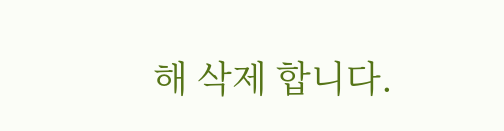해 삭제 합니다.